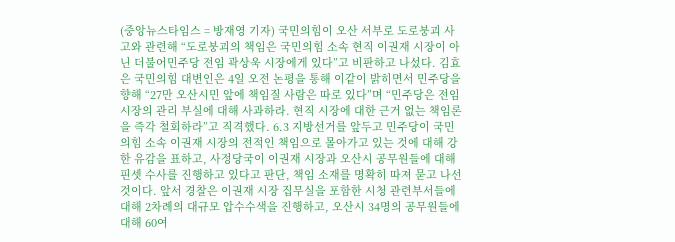(중앙뉴스타임스 = 방재영 기자) 국민의힘이 오산 서부로 도로붕괴 사고와 관련해 “도로붕괴의 책임은 국민의힘 소속 현직 이권재 시장이 아닌 더불어민주당 전임 곽상욱 시장에게 있다”고 비판하고 나섰다. 김효은 국민의힘 대변인은 4일 오전 논평을 통해 이같이 밝히면서 민주당을 향해 “27만 오산시민 앞에 책임질 사람은 따로 있다”며 “민주당은 전임 시장의 관리 부실에 대해 사과하라. 현직 시장에 대한 근거 없는 책임론을 즉각 철회하라”고 직격했다. 6.3 지방선거를 앞두고 민주당이 국민의힘 소속 이권재 시장의 전적인 책임으로 몰아가고 있는 것에 대해 강한 유감을 표하고, 사정당국이 이권재 시장과 오산시 공무원들에 대해 핀셋 수사를 진행하고 있다고 판단, 책임 소재를 명확히 따져 묻고 나선 것이다. 앞서 경찰은 이권재 시장 집무실을 포함한 시청 관련부서들에 대해 2차례의 대규모 압수수색을 진행하고, 오산시 34명의 공무원들에 대해 60여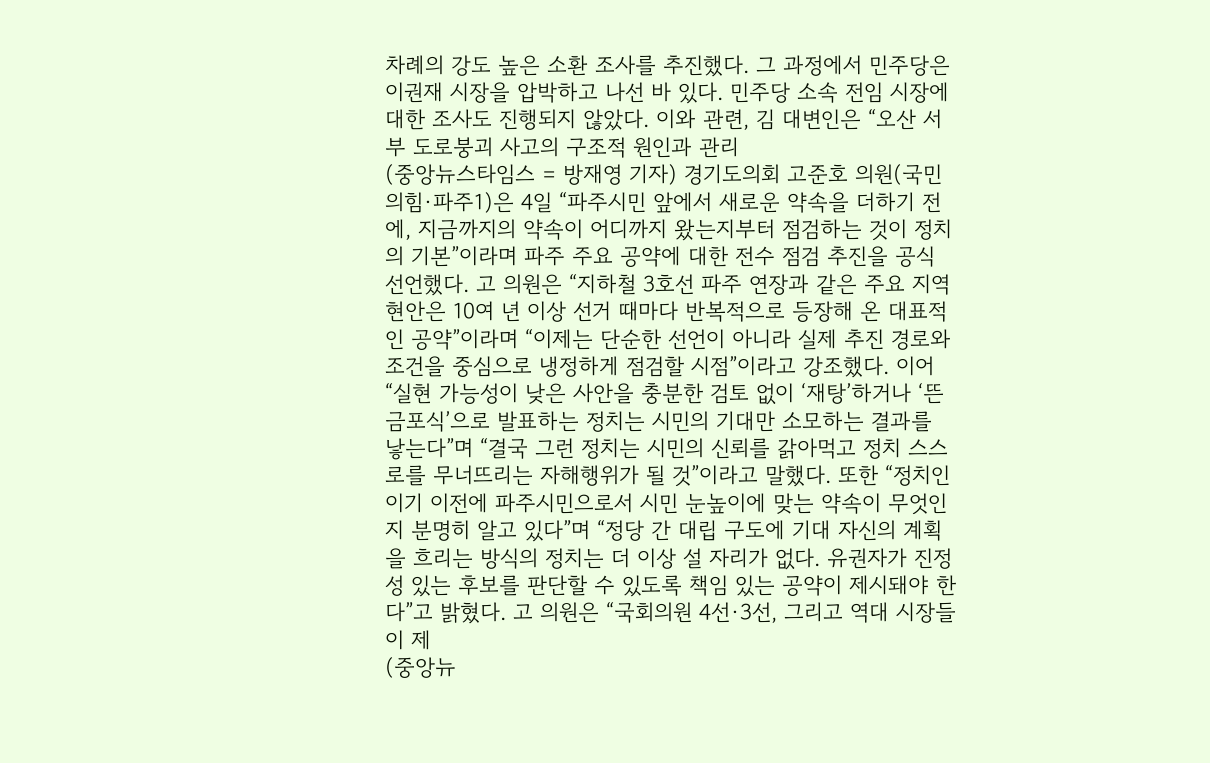차례의 강도 높은 소환 조사를 추진했다. 그 과정에서 민주당은 이권재 시장을 압박하고 나선 바 있다. 민주당 소속 전임 시장에 대한 조사도 진행되지 않았다. 이와 관련, 김 대변인은 “오산 서부 도로붕괴 사고의 구조적 원인과 관리
(중앙뉴스타임스 = 방재영 기자) 경기도의회 고준호 의원(국민의힘·파주1)은 4일 “파주시민 앞에서 새로운 약속을 더하기 전에, 지금까지의 약속이 어디까지 왔는지부터 점검하는 것이 정치의 기본”이라며 파주 주요 공약에 대한 전수 점검 추진을 공식 선언했다. 고 의원은 “지하철 3호선 파주 연장과 같은 주요 지역 현안은 10여 년 이상 선거 때마다 반복적으로 등장해 온 대표적인 공약”이라며 “이제는 단순한 선언이 아니라 실제 추진 경로와 조건을 중심으로 냉정하게 점검할 시점”이라고 강조했다. 이어 “실현 가능성이 낮은 사안을 충분한 검토 없이 ‘재탕’하거나 ‘뜬금포식’으로 발표하는 정치는 시민의 기대만 소모하는 결과를 낳는다”며 “결국 그런 정치는 시민의 신뢰를 갉아먹고 정치 스스로를 무너뜨리는 자해행위가 될 것”이라고 말했다. 또한 “정치인이기 이전에 파주시민으로서 시민 눈높이에 맞는 약속이 무엇인지 분명히 알고 있다”며 “정당 간 대립 구도에 기대 자신의 계획을 흐리는 방식의 정치는 더 이상 설 자리가 없다. 유권자가 진정성 있는 후보를 판단할 수 있도록 책임 있는 공약이 제시돼야 한다”고 밝혔다. 고 의원은 “국회의원 4선·3선, 그리고 역대 시장들이 제
(중앙뉴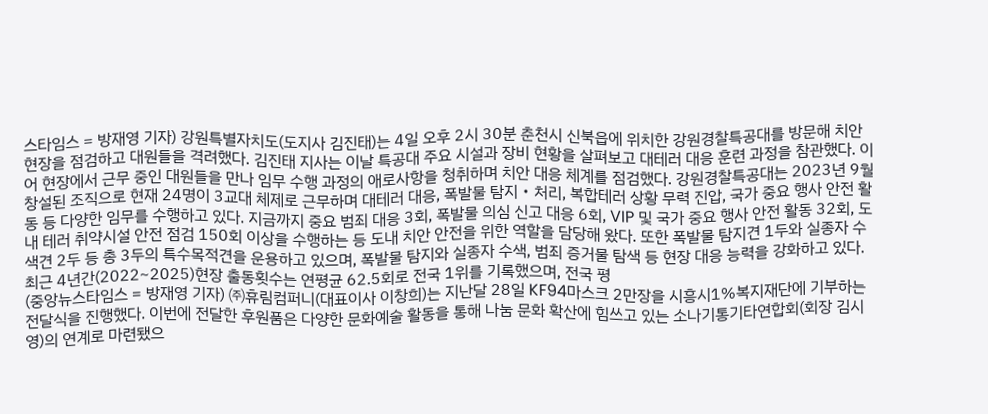스타임스 = 방재영 기자) 강원특별자치도(도지사 김진태)는 4일 오후 2시 30분 춘천시 신북읍에 위치한 강원경찰특공대를 방문해 치안 현장을 점검하고 대원들을 격려했다. 김진태 지사는 이날 특공대 주요 시설과 장비 현황을 살펴보고 대테러 대응 훈련 과정을 참관했다. 이어 현장에서 근무 중인 대원들을 만나 임무 수행 과정의 애로사항을 청취하며 치안 대응 체계를 점검했다. 강원경찰특공대는 2023년 9월 창설된 조직으로 현재 24명이 3교대 체제로 근무하며 대테러 대응, 폭발물 탐지‧처리, 복합테러 상황 무력 진압, 국가 중요 행사 안전 활동 등 다양한 임무를 수행하고 있다. 지금까지 중요 범죄 대응 3회, 폭발물 의심 신고 대응 6회, VIP 및 국가 중요 행사 안전 활동 32회, 도내 테러 취약시설 안전 점검 150회 이상을 수행하는 등 도내 치안 안전을 위한 역할을 담당해 왔다. 또한 폭발물 탐지견 1두와 실종자 수색견 2두 등 총 3두의 특수목적견을 운용하고 있으며, 폭발물 탐지와 실종자 수색, 범죄 증거물 탐색 등 현장 대응 능력을 강화하고 있다. 최근 4년간(2022~2025)현장 출동횟수는 연평균 62.5회로 전국 1위를 기록했으며, 전국 평
(중앙뉴스타임스 = 방재영 기자) ㈜휴림컴퍼니(대표이사 이창희)는 지난달 28일 KF94마스크 2만장을 시흥시1%복지재단에 기부하는 전달식을 진행했다. 이번에 전달한 후원품은 다양한 문화예술 활동을 통해 나눔 문화 확산에 힘쓰고 있는 소나기통기타연합회(회장 김시영)의 연계로 마련됐으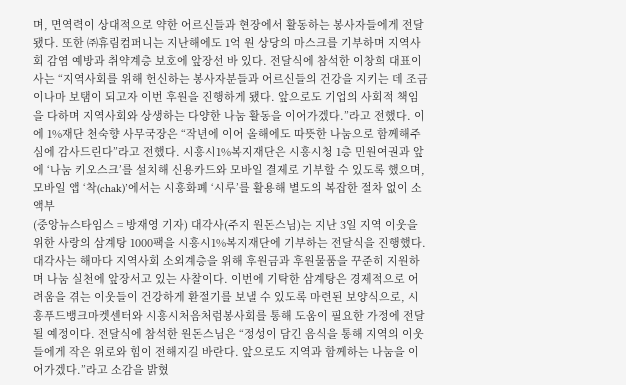며, 면역력이 상대적으로 약한 어르신들과 현장에서 활동하는 봉사자들에게 전달됐다. 또한 ㈜휴림컴퍼니는 지난해에도 1억 원 상당의 마스크를 기부하며 지역사회 감염 예방과 취약계층 보호에 앞장선 바 있다. 전달식에 참석한 이창희 대표이사는 “지역사회를 위해 헌신하는 봉사자분들과 어르신들의 건강을 지키는 데 조금이나마 보탬이 되고자 이번 후원을 진행하게 됐다. 앞으로도 기업의 사회적 책임을 다하며 지역사회와 상생하는 다양한 나눔 활동을 이어가겠다.”라고 전했다. 이에 1%재단 천숙향 사무국장은 “작년에 이어 올해에도 따뜻한 나눔으로 함께해주심에 감사드린다”라고 전했다. 시흥시1%복지재단은 시흥시청 1층 민원여권과 앞에 ‘나눔 키오스크’를 설치해 신용카드와 모바일 결제로 기부할 수 있도록 했으며, 모바일 앱 ‘착(chak)’에서는 시흥화폐 ‘시루’를 활용해 별도의 복잡한 절차 없이 소액부
(중앙뉴스타임스 = 방재영 기자) 대각사(주지 원돈스님)는 지난 3일 지역 이웃을 위한 사랑의 삼계탕 1000팩을 시흥시1%복지재단에 기부하는 전달식을 진행했다. 대각사는 해마다 지역사회 소외계층을 위해 후원금과 후원물품을 꾸준히 지원하며 나눔 실천에 앞장서고 있는 사찰이다. 이번에 기탁한 삼계탕은 경제적으로 어려움을 겪는 이웃들이 건강하게 환절기를 보낼 수 있도록 마련된 보양식으로, 시흥푸드뱅크마켓센터와 시흥시처음처럼봉사회를 통해 도움이 필요한 가정에 전달될 예정이다. 전달식에 참석한 원돈스님은 “정성이 담긴 음식을 통해 지역의 이웃들에게 작은 위로와 힘이 전해지길 바란다. 앞으로도 지역과 함께하는 나눔을 이어가겠다.”라고 소감을 밝혔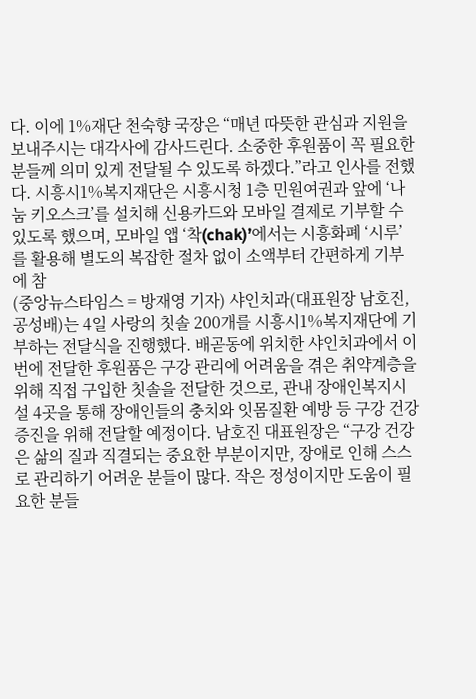다. 이에 1%재단 천숙향 국장은 “매년 따뜻한 관심과 지원을 보내주시는 대각사에 감사드린다. 소중한 후원품이 꼭 필요한 분들께 의미 있게 전달될 수 있도록 하겠다.”라고 인사를 전했다. 시흥시1%복지재단은 시흥시청 1층 민원여권과 앞에 ‘나눔 키오스크’를 설치해 신용카드와 모바일 결제로 기부할 수 있도록 했으며, 모바일 앱 ‘착(chak)’에서는 시흥화폐 ‘시루’를 활용해 별도의 복잡한 절차 없이 소액부터 간편하게 기부에 참
(중앙뉴스타임스 = 방재영 기자) 샤인치과(대표원장 남호진, 공성배)는 4일 사랑의 칫솔 200개를 시흥시1%복지재단에 기부하는 전달식을 진행했다. 배곧동에 위치한 샤인치과에서 이번에 전달한 후원품은 구강 관리에 어려움을 겪은 취약계층을 위해 직접 구입한 칫솔을 전달한 것으로, 관내 장애인복지시설 4곳을 통해 장애인들의 충치와 잇몸질환 예방 등 구강 건강 증진을 위해 전달할 예정이다. 남호진 대표원장은 “구강 건강은 삶의 질과 직결되는 중요한 부분이지만, 장애로 인해 스스로 관리하기 어려운 분들이 많다. 작은 정성이지만 도움이 필요한 분들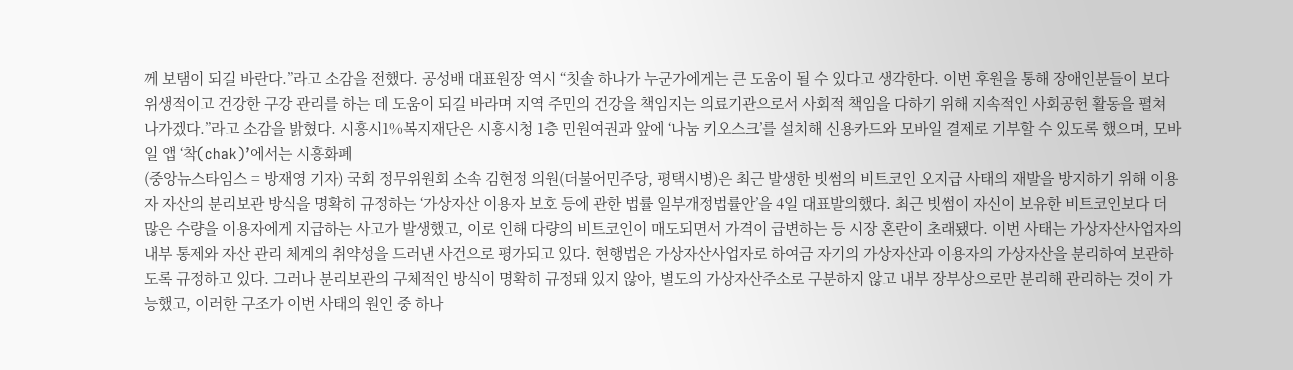께 보탬이 되길 바란다.”라고 소감을 전했다. 공성배 대표원장 역시 “칫솔 하나가 누군가에게는 큰 도움이 될 수 있다고 생각한다. 이번 후원을 통해 장애인분들이 보다 위생적이고 건강한 구강 관리를 하는 데 도움이 되길 바라며 지역 주민의 건강을 책임지는 의료기관으로서 사회적 책임을 다하기 위해 지속적인 사회공헌 활동을 펼쳐 나가겠다.”라고 소감을 밝혔다. 시흥시1%복지재단은 시흥시청 1층 민원여권과 앞에 ‘나눔 키오스크’를 설치해 신용카드와 모바일 결제로 기부할 수 있도록 했으며, 모바일 앱 ‘착(chak)’에서는 시흥화폐
(중앙뉴스타임스 = 방재영 기자) 국회 정무위원회 소속 김현정 의원(더불어민주당, 평택시병)은 최근 발생한 빗썸의 비트코인 오지급 사태의 재발을 방지하기 위해 이용자 자산의 분리보관 방식을 명확히 규정하는 ‘가상자산 이용자 보호 등에 관한 법률 일부개정법률안’을 4일 대표발의했다. 최근 빗썸이 자신이 보유한 비트코인보다 더 많은 수량을 이용자에게 지급하는 사고가 발생했고, 이로 인해 다량의 비트코인이 매도되면서 가격이 급변하는 등 시장 혼란이 초래됐다. 이번 사태는 가상자산사업자의 내부 통제와 자산 관리 체계의 취약성을 드러낸 사건으로 평가되고 있다. 현행법은 가상자산사업자로 하여금 자기의 가상자산과 이용자의 가상자산을 분리하여 보관하도록 규정하고 있다. 그러나 분리보관의 구체적인 방식이 명확히 규정돼 있지 않아, 별도의 가상자산주소로 구분하지 않고 내부 장부상으로만 분리해 관리하는 것이 가능했고, 이러한 구조가 이번 사태의 원인 중 하나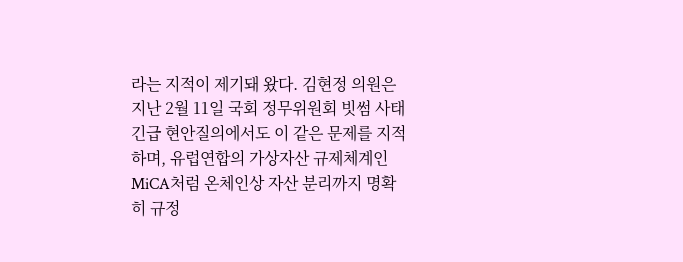라는 지적이 제기돼 왔다. 김현정 의원은 지난 2월 11일 국회 정무위원회 빗썸 사태 긴급 현안질의에서도 이 같은 문제를 지적하며, 유럽연합의 가상자산 규제체계인 MiCA처럼 온체인상 자산 분리까지 명확히 규정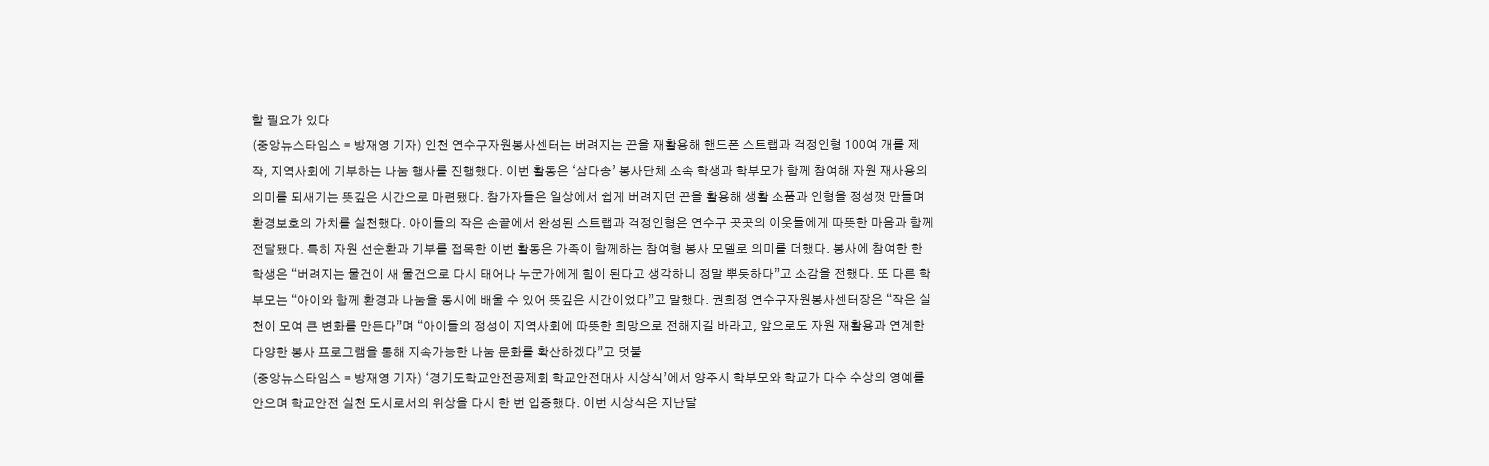할 필요가 있다
(중앙뉴스타임스 = 방재영 기자) 인천 연수구자원봉사센터는 버려지는 끈을 재활용해 핸드폰 스트랩과 걱정인형 100여 개를 제작, 지역사회에 기부하는 나눔 행사를 진행했다. 이번 활동은 ‘삼다송’ 봉사단체 소속 학생과 학부모가 함께 참여해 자원 재사용의 의미를 되새기는 뜻깊은 시간으로 마련됐다. 참가자들은 일상에서 쉽게 버려지던 끈을 활용해 생활 소품과 인형을 정성껏 만들며 환경보호의 가치를 실천했다. 아이들의 작은 손끝에서 완성된 스트랩과 걱정인형은 연수구 곳곳의 이웃들에게 따뜻한 마음과 함께 전달됐다. 특히 자원 선순환과 기부를 접목한 이번 활동은 가족이 함께하는 참여형 봉사 모델로 의미를 더했다. 봉사에 참여한 한 학생은 “버려지는 물건이 새 물건으로 다시 태어나 누군가에게 힘이 된다고 생각하니 정말 뿌듯하다”고 소감을 전했다. 또 다른 학부모는 “아이와 함께 환경과 나눔을 동시에 배울 수 있어 뜻깊은 시간이었다”고 말했다. 권희정 연수구자원봉사센터장은 “작은 실천이 모여 큰 변화를 만든다”며 “아이들의 정성이 지역사회에 따뜻한 희망으로 전해지길 바라고, 앞으로도 자원 재활용과 연계한 다양한 봉사 프로그램을 통해 지속가능한 나눔 문화를 확산하겠다”고 덧붙
(중앙뉴스타임스 = 방재영 기자) ‘경기도학교안전공제회 학교안전대사 시상식’에서 양주시 학부모와 학교가 다수 수상의 영예를 안으며 학교안전 실천 도시로서의 위상을 다시 한 번 입증했다. 이번 시상식은 지난달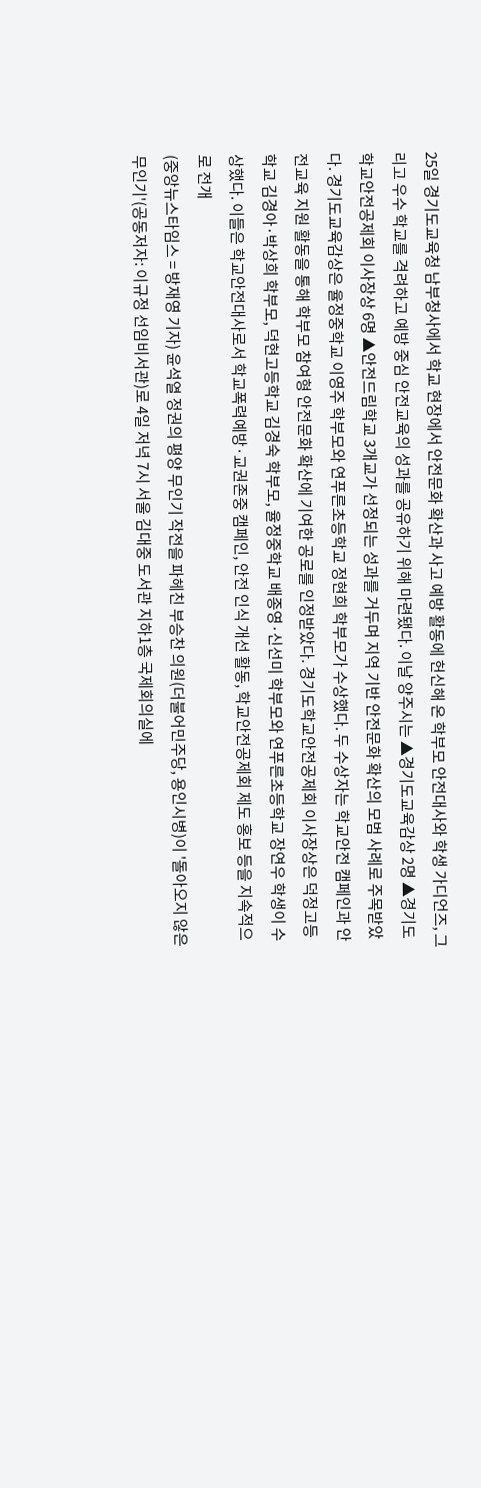25일 경기도교육청 남부청사에서 학교 현장에서 안전문화 확산과 사고 예방 활동에 헌신해 온 학부모 안전대사와 학생 가디언즈, 그리고 우수 학교를 격려하고 예방 중심 안전교육의 성과를 공유하기 위해 마련됐다. 이날 양주시는 ▲경기도교육감상 2명 ▲경기도학교안전공제회 이사장상 6명 ▲안전드림학교 3개교가 선정되는 성과를 거두며 지역 기반 안전문화 확산의 모범 사례로 주목받았다. 경기도교육감상은 율정중학교 이영주 학부모와 연푸른초등학교 정현희 학부모가 수상했다. 두 수상자는 학교안전 캠페인과 안전교육 지원 활동을 통해 학부모 참여형 안전문화 확산에 기여한 공로를 인정받았다. 경기도학교안전공제회 이사장상은 덕정고등학교 김경아·박상희 학부모, 덕현고등학교 김경숙 학부모, 율정중학교 배종영·신선미 학부모와 연푸른초등학교 장연우 학생이 수상했다. 이들은 학교안전대사로서 학교폭력예방·교권존중 캠페인, 안전 인식 개선 활동, 학교안전공제회 제도 홍보 등을 지속적으로 전개
(중앙뉴스타임스 = 방재영 기자) 윤석열 정권의 평양 무인기 작전을 파헤친 부승찬 의원(더불어민주당, 용인시병)이 '돌아오지 않은 무인기'(공동저자: 이규정 선임비서관)로 4일 저녁 7시 서울 김대중 도서관 지하1층 국제회의실에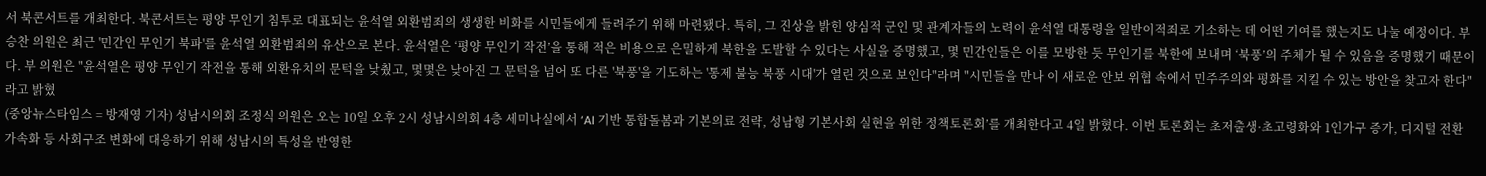서 북콘서트를 개최한다. 북콘서트는 평양 무인기 침투로 대표되는 윤석열 외환범죄의 생생한 비화를 시민들에게 들려주기 위해 마련됐다. 특히, 그 진상을 밝힌 양심적 군인 및 관계자들의 노력이 윤석열 대통령을 일반이적죄로 기소하는 데 어떤 기여를 했는지도 나눌 예정이다. 부승찬 의원은 최근 '민간인 무인기 북파'를 윤석열 외환범죄의 유산으로 본다. 윤석열은 ‘평양 무인기 작전’을 통해 적은 비용으로 은밀하게 북한을 도발할 수 있다는 사실을 증명했고, 몇 민간인들은 이를 모방한 듯 무인기를 북한에 보내며 ‘북풍’의 주체가 될 수 있음을 증명했기 때문이다. 부 의원은 "윤석열은 평양 무인기 작전을 통해 외환유치의 문턱을 낮췄고, 몇몇은 낮아진 그 문턱을 넘어 또 다른 '북풍'을 기도하는 '통제 불능 북풍 시대'가 열린 것으로 보인다"라며 "시민들을 만나 이 새로운 안보 위협 속에서 민주주의와 평화를 지킬 수 있는 방안을 찾고자 한다"라고 밝혔
(중앙뉴스타임스 = 방재영 기자) 성남시의회 조정식 의원은 오는 10일 오후 2시 성남시의회 4층 세미나실에서 ‘AI 기반 통합돌봄과 기본의료 전략, 성남형 기본사회 실현을 위한 정책토론회’를 개최한다고 4일 밝혔다. 이번 토론회는 초저출생·초고령화와 1인가구 증가, 디지털 전환 가속화 등 사회구조 변화에 대응하기 위해 성남시의 특성을 반영한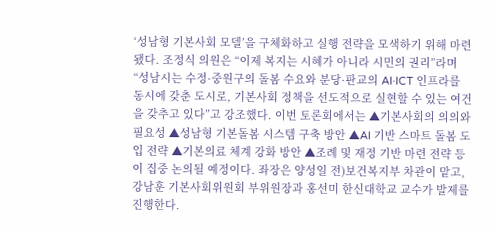‘성남형 기본사회 모델’을 구체화하고 실행 전략을 모색하기 위해 마련됐다. 조정식 의원은 “이제 복지는 시혜가 아니라 시민의 권리”라며 “성남시는 수정·중원구의 돌봄 수요와 분당·판교의 AI·ICT 인프라를 동시에 갖춘 도시로, 기본사회 정책을 선도적으로 실현할 수 있는 여건을 갖추고 있다”고 강조했다. 이번 토론회에서는 ▲기본사회의 의의와 필요성 ▲성남형 기본돌봄 시스템 구축 방안 ▲AI 기반 스마트 돌봄 도입 전략 ▲기본의료 체계 강화 방안 ▲조례 및 재정 기반 마련 전략 등이 집중 논의될 예정이다. 좌장은 양성일 전)보건복지부 차관이 맡고, 강남훈 기본사회위원회 부위원장과 홍선미 한신대학교 교수가 발제를 진행한다.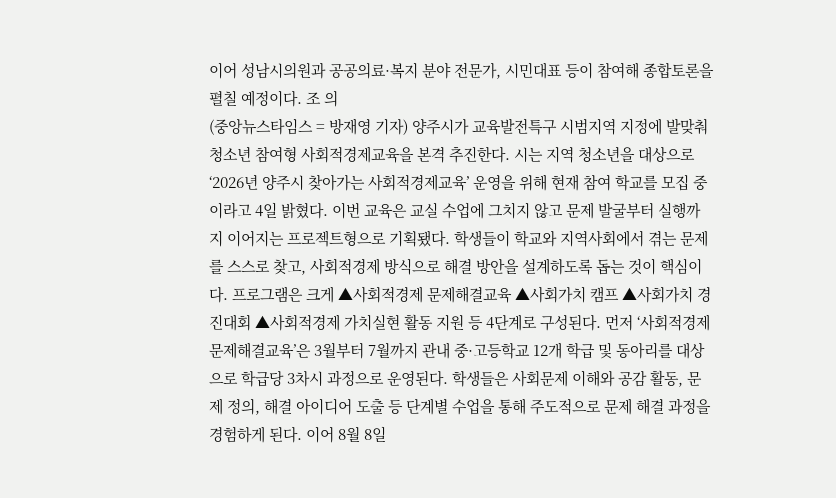이어 성남시의원과 공공의료·복지 분야 전문가, 시민대표 등이 참여해 종합토론을 펼칠 예정이다. 조 의
(중앙뉴스타임스 = 방재영 기자) 양주시가 교육발전특구 시범지역 지정에 발맞춰 청소년 참여형 사회적경제교육을 본격 추진한다. 시는 지역 청소년을 대상으로 ‘2026년 양주시 찾아가는 사회적경제교육’ 운영을 위해 현재 참여 학교를 모집 중이라고 4일 밝혔다. 이번 교육은 교실 수업에 그치지 않고 문제 발굴부터 실행까지 이어지는 프로젝트형으로 기획됐다. 학생들이 학교와 지역사회에서 겪는 문제를 스스로 찾고, 사회적경제 방식으로 해결 방안을 설계하도록 돕는 것이 핵심이다. 프로그램은 크게 ▲사회적경제 문제해결교육 ▲사회가치 캠프 ▲사회가치 경진대회 ▲사회적경제 가치실현 활동 지원 등 4단계로 구성된다. 먼저 ‘사회적경제 문제해결교육’은 3월부터 7월까지 관내 중·고등학교 12개 학급 및 동아리를 대상으로 학급당 3차시 과정으로 운영된다. 학생들은 사회문제 이해와 공감 활동, 문제 정의, 해결 아이디어 도출 등 단계별 수업을 통해 주도적으로 문제 해결 과정을 경험하게 된다. 이어 8월 8일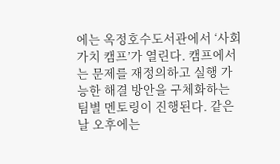에는 옥정호수도서관에서 ‘사회가치 캠프’가 열린다. 캠프에서는 문제를 재정의하고 실행 가능한 해결 방안을 구체화하는 팀별 멘토링이 진행된다. 같은 날 오후에는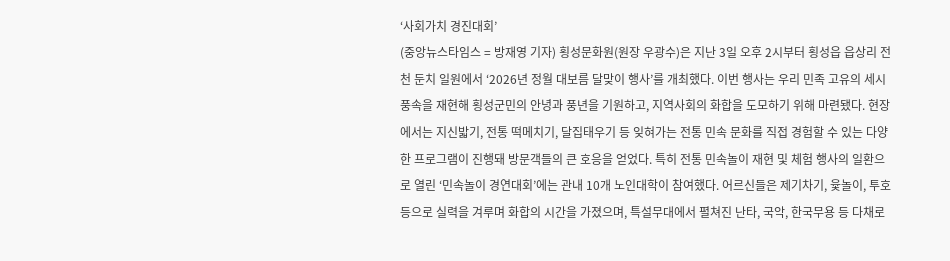‘사회가치 경진대회’
(중앙뉴스타임스 = 방재영 기자) 횡성문화원(원장 우광수)은 지난 3일 오후 2시부터 횡성읍 읍상리 전천 둔치 일원에서 ‘2026년 정월 대보름 달맞이 행사’를 개최했다. 이번 행사는 우리 민족 고유의 세시풍속을 재현해 횡성군민의 안녕과 풍년을 기원하고, 지역사회의 화합을 도모하기 위해 마련됐다. 현장에서는 지신밟기, 전통 떡메치기, 달집태우기 등 잊혀가는 전통 민속 문화를 직접 경험할 수 있는 다양한 프로그램이 진행돼 방문객들의 큰 호응을 얻었다. 특히 전통 민속놀이 재현 및 체험 행사의 일환으로 열린 ‘민속놀이 경연대회’에는 관내 10개 노인대학이 참여했다. 어르신들은 제기차기, 윷놀이, 투호 등으로 실력을 겨루며 화합의 시간을 가졌으며, 특설무대에서 펼쳐진 난타, 국악, 한국무용 등 다채로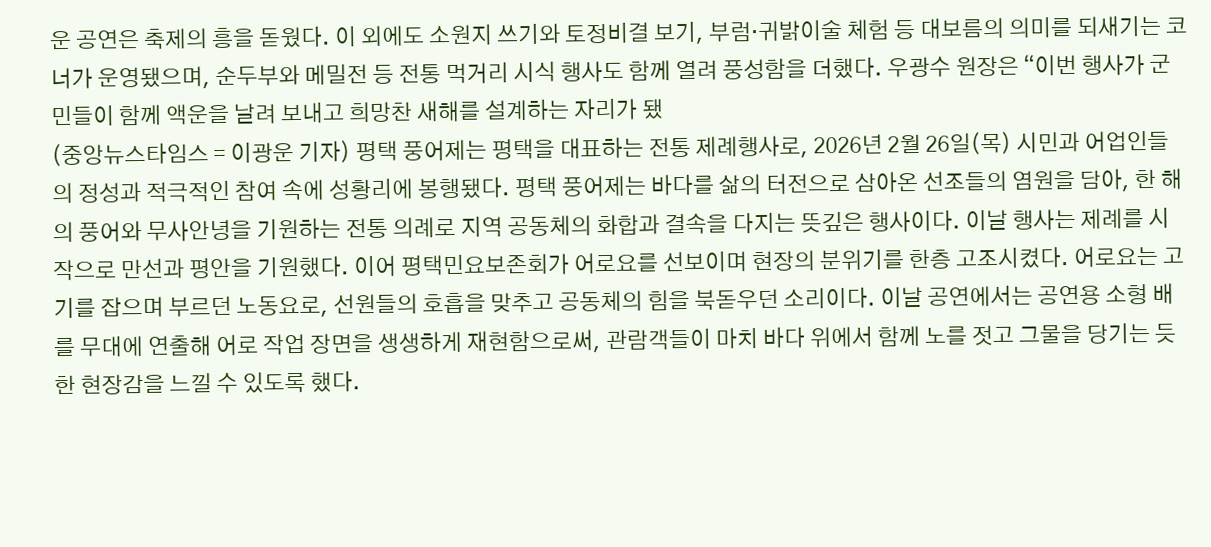운 공연은 축제의 흥을 돋웠다. 이 외에도 소원지 쓰기와 토정비결 보기, 부럼·귀밝이술 체험 등 대보름의 의미를 되새기는 코너가 운영됐으며, 순두부와 메밀전 등 전통 먹거리 시식 행사도 함께 열려 풍성함을 더했다. 우광수 원장은 “이번 행사가 군민들이 함께 액운을 날려 보내고 희망찬 새해를 설계하는 자리가 됐
(중앙뉴스타임스 = 이광운 기자) 평택 풍어제는 평택을 대표하는 전통 제례행사로, 2026년 2월 26일(목) 시민과 어업인들의 정성과 적극적인 참여 속에 성황리에 봉행됐다. 평택 풍어제는 바다를 삶의 터전으로 삼아온 선조들의 염원을 담아, 한 해의 풍어와 무사안녕을 기원하는 전통 의례로 지역 공동체의 화합과 결속을 다지는 뜻깊은 행사이다. 이날 행사는 제례를 시작으로 만선과 평안을 기원했다. 이어 평택민요보존회가 어로요를 선보이며 현장의 분위기를 한층 고조시켰다. 어로요는 고기를 잡으며 부르던 노동요로, 선원들의 호흡을 맞추고 공동체의 힘을 북돋우던 소리이다. 이날 공연에서는 공연용 소형 배를 무대에 연출해 어로 작업 장면을 생생하게 재현함으로써, 관람객들이 마치 바다 위에서 함께 노를 젓고 그물을 당기는 듯한 현장감을 느낄 수 있도록 했다.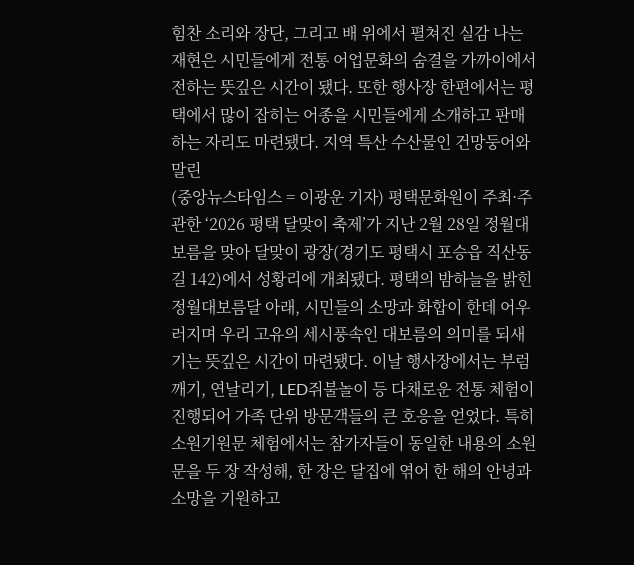힘찬 소리와 장단, 그리고 배 위에서 펼쳐진 실감 나는 재현은 시민들에게 전통 어업문화의 숨결을 가까이에서 전하는 뜻깊은 시간이 됐다. 또한 행사장 한편에서는 평택에서 많이 잡히는 어종을 시민들에게 소개하고 판매하는 자리도 마련됐다. 지역 특산 수산물인 건망둥어와 말린
(중앙뉴스타임스 = 이광운 기자) 평택문화원이 주최·주관한 ‘2026 평택 달맞이 축제’가 지난 2월 28일 정월대보름을 맞아 달맞이 광장(경기도 평택시 포승읍 직산동길 142)에서 성황리에 개최됐다. 평택의 밤하늘을 밝힌 정월대보름달 아래, 시민들의 소망과 화합이 한데 어우러지며 우리 고유의 세시풍속인 대보름의 의미를 되새기는 뜻깊은 시간이 마련됐다. 이날 행사장에서는 부럼깨기, 연날리기, LED쥐불놀이 등 다채로운 전통 체험이 진행되어 가족 단위 방문객들의 큰 호응을 얻었다. 특히 소원기원문 체험에서는 참가자들이 동일한 내용의 소원문을 두 장 작성해, 한 장은 달집에 엮어 한 해의 안녕과 소망을 기원하고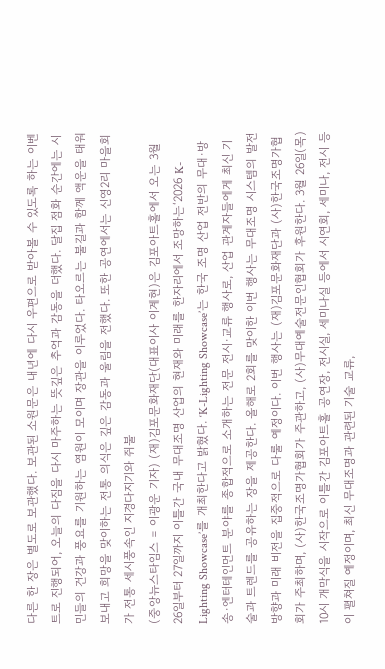다른 한 장은 별도로 보관했다. 보관된 소원문은 내년에 다시 우편으로 받아볼 수 있도록 하는 이벤트로 진행되어, 오늘의 다짐을 다시 마주하는 뜻깊은 추억과 감동을 더했다. 달집 점화 순간에는 시민들의 건강과 풍요를 기원하는 염원이 모이며 장관을 이루었다. 타오르는 불길과 함께 액운을 태워 보내고 희망을 맞이하는 전통 의식은 깊은 감동과 울림을 전했다. 또한 공연에서는 신영2리 마을회가 전통 세시풍속인 지경다지기와 쥐불
(중앙뉴스타임스 = 이광운 기자) (재)김포문화재단(대표이사 이계현)은 김포아트홀에서 오는 3월 26일부터 27일까지 이틀간 국내 무대조명 산업의 현재와 미래를 한자리에서 조망하는‘2026 K-Lighting Showcase’를 개최한다고 밝혔다. ‘K-Lighting Showcase’는 한국 조명 산업 전반의 무대·방송·엔터테인먼트 분야를 종합적으로 소개하는 전문 전시·교류 행사로, 산업 관계자들에게 최신 기술과 트렌드를 공유하는 장을 제공한다. 올해로 2회를 맞이한 이번 행사는 무대조명 시스템의 발전 방향과 미래 비전을 집중적으로 다룰 예정이다. 이번 행사는 (재)김포문화재단과 (사)한국조명가협회가 주최하며, (사)한국조명가협회가 주관하고, (사)무대예술전문인협회가 후원한다. 3월 26일(목) 10시 개막식을 시작으로 이틀간 김포아트홀 공연장, 전시실, 세미나실 등에서 시연회, 세미나, 전시 등이 펼쳐질 예정이며, 최신 무대조명과 관련된 기술 교류,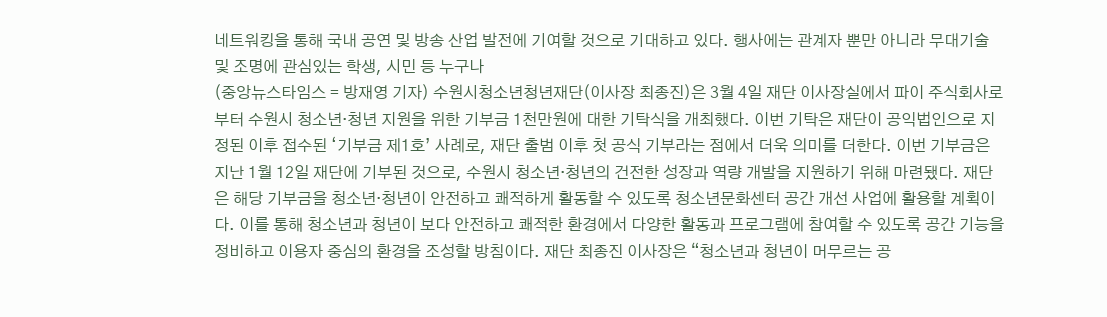네트워킹을 통해 국내 공연 및 방송 산업 발전에 기여할 것으로 기대하고 있다. 행사에는 관계자 뿐만 아니라 무대기술 및 조명에 관심있는 학생, 시민 등 누구나
(중앙뉴스타임스 = 방재영 기자) 수원시청소년청년재단(이사장 최종진)은 3월 4일 재단 이사장실에서 파이 주식회사로부터 수원시 청소년‧청년 지원을 위한 기부금 1천만원에 대한 기탁식을 개최했다. 이번 기탁은 재단이 공익법인으로 지정된 이후 접수된 ‘기부금 제1호’ 사례로, 재단 출범 이후 첫 공식 기부라는 점에서 더욱 의미를 더한다. 이번 기부금은 지난 1월 12일 재단에 기부된 것으로, 수원시 청소년‧청년의 건전한 성장과 역량 개발을 지원하기 위해 마련됐다. 재단은 해당 기부금을 청소년‧청년이 안전하고 쾌적하게 활동할 수 있도록 청소년문화센터 공간 개선 사업에 활용할 계획이다. 이를 통해 청소년과 청년이 보다 안전하고 쾌적한 환경에서 다양한 활동과 프로그램에 참여할 수 있도록 공간 기능을 정비하고 이용자 중심의 환경을 조성할 방침이다. 재단 최종진 이사장은 “청소년과 청년이 머무르는 공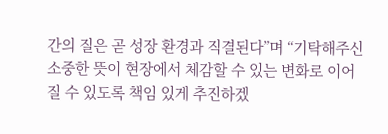간의 질은 곧 성장 환경과 직결된다”며 “기탁해주신 소중한 뜻이 현장에서 체감할 수 있는 변화로 이어질 수 있도록 책임 있게 추진하겠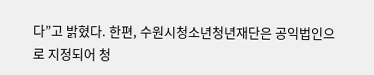다”고 밝혔다. 한편, 수원시청소년청년재단은 공익법인으로 지정되어 청